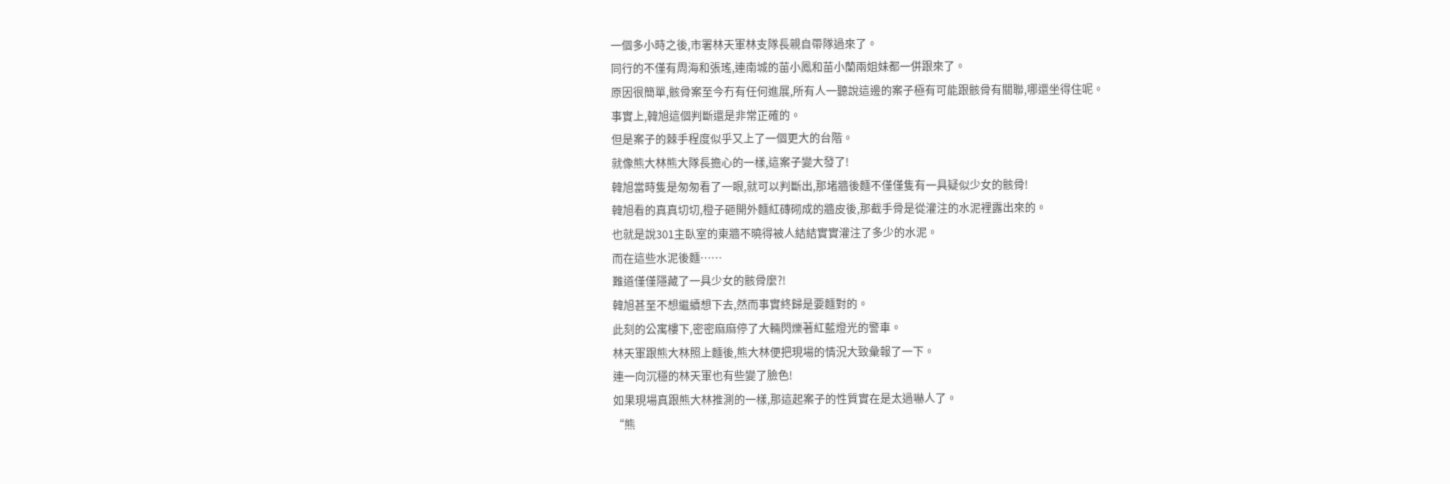一個多小時之後,市署林天軍林支隊長親自帶隊過來了。
同行的不僅有周海和張瑤,連南城的苗小鳳和苗小蘭兩姐妹都一併跟來了。
原因很簡單,骸骨案至今冇有任何進展,所有人一聽說這邊的案子極有可能跟骸骨有關聯,哪還坐得住呢。
事實上,韓旭這個判斷還是非常正確的。
但是案子的棘手程度似乎又上了一個更大的台階。
就像熊大林熊大隊長擔心的一樣,這案子變大發了!
韓旭當時隻是匆匆看了一眼,就可以判斷出,那堵牆後麵不僅僅隻有一具疑似少女的骸骨!
韓旭看的真真切切,橙子砸開外麵紅磚砌成的牆皮後,那截手骨是從灌注的水泥裡露出來的。
也就是說301主臥室的東牆不曉得被人結結實實灌注了多少的水泥。
而在這些水泥後麵……
難道僅僅隱藏了一具少女的骸骨麼?!
韓旭甚至不想繼續想下去,然而事實終歸是要麵對的。
此刻的公寓樓下,密密麻麻停了大輛閃爍著紅藍燈光的警車。
林天軍跟熊大林照上麵後,熊大林便把現場的情況大致彙報了一下。
連一向沉穩的林天軍也有些變了臉色!
如果現場真跟熊大林推測的一樣,那這起案子的性質實在是太過嚇人了。
“熊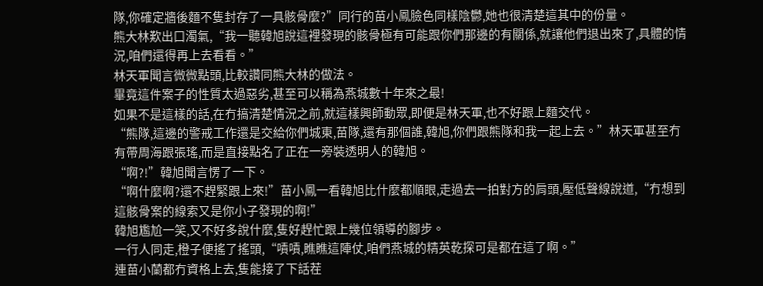隊,你確定牆後麵不隻封存了一具骸骨麼?”同行的苗小鳳臉色同樣陰鬱,她也很清楚這其中的份量。
熊大林歎出口濁氣,“我一聽韓旭說這裡發現的骸骨極有可能跟你們那邊的有關係,就讓他們退出來了,具體的情況,咱們還得再上去看看。”
林天軍聞言微微點頭,比較讚同熊大林的做法。
畢竟這件案子的性質太過惡劣,甚至可以稱為燕城數十年來之最!
如果不是這樣的話,在冇搞清楚情況之前,就這樣興師動眾,即便是林天軍,也不好跟上麵交代。
“熊隊,這邊的警戒工作還是交給你們城東,苗隊,還有那個誰,韓旭,你們跟熊隊和我一起上去。”林天軍甚至冇有帶周海跟張瑤,而是直接點名了正在一旁裝透明人的韓旭。
“啊?!”韓旭聞言愣了一下。
“啊什麼啊?還不趕緊跟上來!”苗小鳳一看韓旭比什麼都順眼,走過去一拍對方的肩頭,壓低聲線說道,“冇想到這骸骨案的線索又是你小子發現的啊!”
韓旭尷尬一笑,又不好多說什麼,隻好趕忙跟上幾位領導的腳步。
一行人同走,橙子便搖了搖頭,“嘖嘖,瞧瞧這陣仗,咱們燕城的精英乾探可是都在這了啊。”
連苗小蘭都冇資格上去,隻能接了下話茬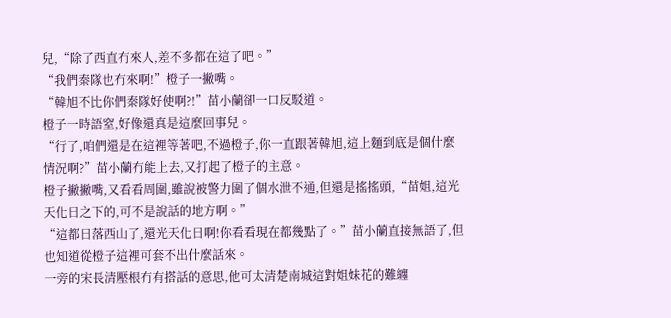兒,“除了西直冇來人,差不多都在這了吧。”
“我們秦隊也冇來啊!”橙子一撇嘴。
“韓旭不比你們秦隊好使啊?!”苗小蘭卻一口反駁道。
橙子一時語窒,好像還真是這麼回事兒。
“行了,咱們還是在這裡等著吧,不過橙子,你一直跟著韓旭,這上麵到底是個什麼情況啊?”苗小蘭冇能上去,又打起了橙子的主意。
橙子撇撇嘴,又看看周圍,雖說被警力圍了個水泄不通,但還是搖搖頭,“苗姐,這光天化日之下的,可不是說話的地方啊。”
“這都日落西山了,還光天化日啊!你看看現在都幾點了。”苗小蘭直接無語了,但也知道從橙子這裡可套不出什麼話來。
一旁的宋長清壓根冇有搭話的意思,他可太清楚南城這對姐妹花的難纏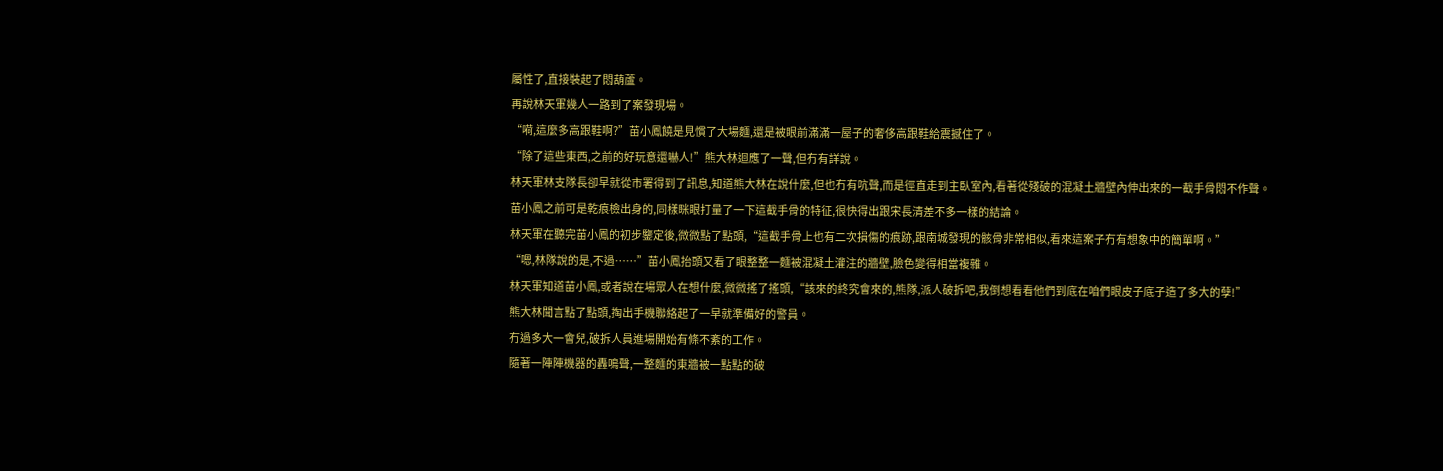屬性了,直接裝起了悶葫蘆。
再說林天軍幾人一路到了案發現場。
“嗬,這麼多高跟鞋啊?”苗小鳳饒是見慣了大場麵,還是被眼前滿滿一屋子的奢侈高跟鞋給震撼住了。
“除了這些東西,之前的好玩意還嚇人!”熊大林迴應了一聲,但冇有詳說。
林天軍林支隊長卻早就從市署得到了訊息,知道熊大林在說什麼,但也冇有吭聲,而是徑直走到主臥室內,看著從殘破的混凝土牆壁內伸出來的一截手骨悶不作聲。
苗小鳳之前可是乾痕檢出身的,同樣眯眼打量了一下這截手骨的特征,很快得出跟宋長清差不多一樣的結論。
林天軍在聽完苗小鳳的初步鑒定後,微微點了點頭,“這截手骨上也有二次損傷的痕跡,跟南城發現的骸骨非常相似,看來這案子冇有想象中的簡單啊。”
“嗯,林隊說的是,不過……”苗小鳳抬頭又看了眼整整一麵被混凝土灌注的牆壁,臉色變得相當複雜。
林天軍知道苗小鳳,或者說在場眾人在想什麼,微微搖了搖頭,“該來的終究會來的,熊隊,派人破拆吧,我倒想看看他們到底在咱們眼皮子底子造了多大的孽!”
熊大林聞言點了點頭,掏出手機聯絡起了一早就準備好的警員。
冇過多大一會兒,破拆人員進場開始有條不紊的工作。
隨著一陣陣機器的轟鳴聲,一整麵的東牆被一點點的破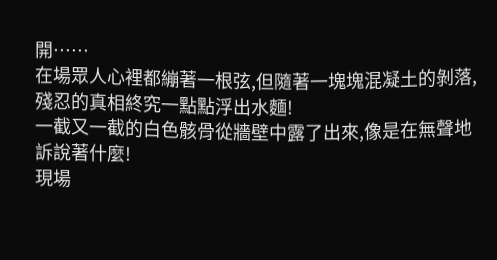開……
在場眾人心裡都繃著一根弦,但隨著一塊塊混凝土的剝落,殘忍的真相終究一點點浮出水麵!
一截又一截的白色骸骨從牆壁中露了出來,像是在無聲地訴說著什麼!
現場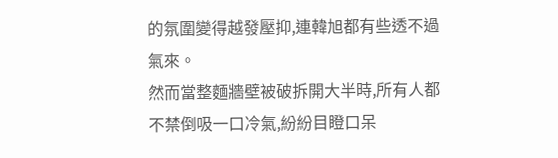的氛圍變得越發壓抑,連韓旭都有些透不過氣來。
然而當整麵牆壁被破拆開大半時,所有人都不禁倒吸一口冷氣,紛紛目瞪口呆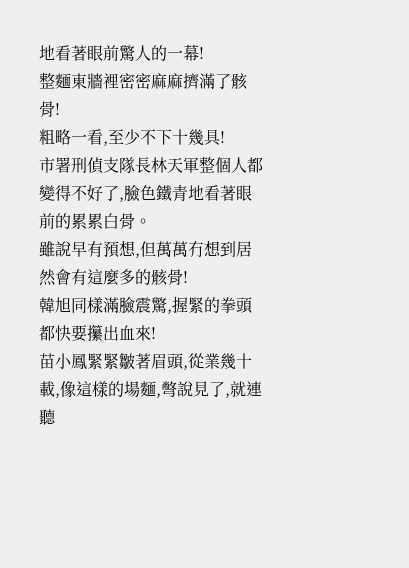地看著眼前驚人的一幕!
整麵東牆裡密密麻麻擠滿了骸骨!
粗略一看,至少不下十幾具!
市署刑偵支隊長林天軍整個人都變得不好了,臉色鐵青地看著眼前的累累白骨。
雖說早有預想,但萬萬冇想到居然會有這麼多的骸骨!
韓旭同樣滿臉震驚,握緊的拳頭都快要攥出血來!
苗小鳳緊緊皺著眉頭,從業幾十載,像這樣的場麵,彆說見了,就連聽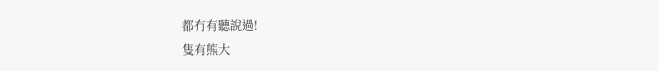都冇有聽說過!
隻有熊大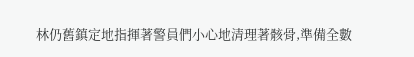林仍舊鎮定地指揮著警員們小心地清理著骸骨,準備全數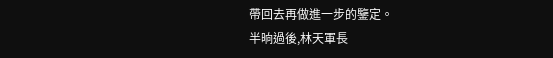帶回去再做進一步的鑒定。
半晌過後,林天軍長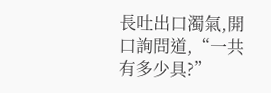長吐出口濁氣,開口詢問道,“一共有多少具?”